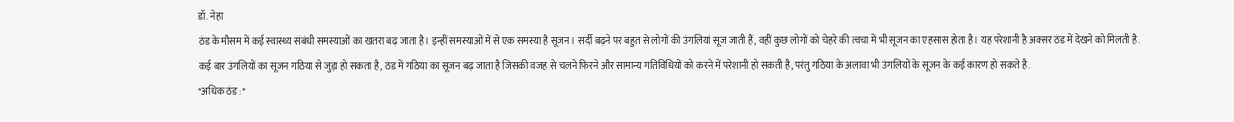डॉ. नेहा
ठंड के मौसम में कई स्वास्थ्य संबंधी समस्याओं का खतरा बढ़ जाता है। इन्हीं समस्याओं में से एक समस्या है सूजन। सर्दी बढ़ने पर बहुत से लोगों की उंगलियां सूज जाती हैं, वहीं कुछ लोगों को चेहरे की त्वचा में भी सूजन का एहसास होता है। यह परेशानी है अक्सर ठंड में देखने को मिलती है.
कई बार उंगलियों का सूजन गठिया से जुड़ा हो सकता है, ठंड में गठिया का सूजन बढ़ जाता है जिसकी वजह से चलने फिरने और सामान्य गतिविधियों को करने में परेशानी हो सकती है, परंतु गठिया के अलावा भी उंगलियों के सूजन के कई कारण हो सकते है.
*अधिक ठंड :*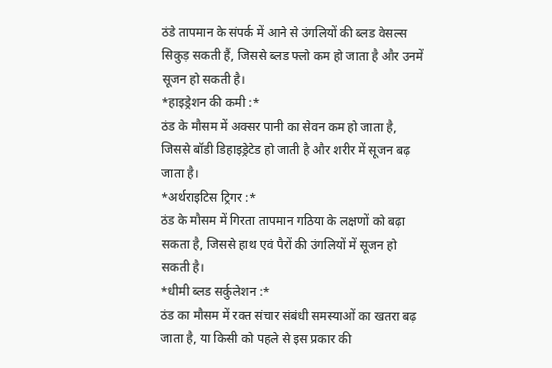ठंडे तापमान के संपर्क में आने से उंगलियों की ब्लड वेसल्स सिकुड़ सकती हैं, जिससे ब्लड फ्लो कम हो जाता है और उनमें सूजन हो सकती है।
*हाइड्रेशन की कमी :*
ठंड के मौसम में अक्सर पानी का सेवन कम हो जाता है, जिससे बॉडी डिहाइड्रेटेड हो जाती है और शरीर में सूजन बढ़ जाता है।
*अर्थराइटिस ट्रिगर :*
ठंड के मौसम में गिरता तापमान गठिया के लक्षणों को बढ़ा सकता है, जिससे हाथ एवं पैरों की उंगलियों में सूजन हो सकती है।
*धीमी ब्लड सर्कुलेशन :*
ठंड का मौसम में रक्त संचार संबंधी समस्याओं का खतरा बढ़ जाता है, या किसी को पहले से इस प्रकार की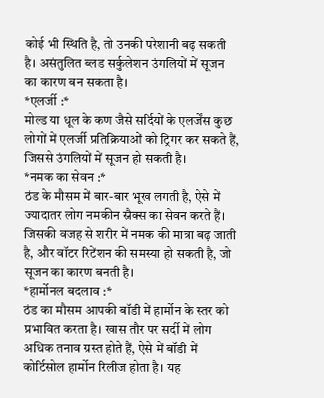कोई भी स्थिति है, तो उनकी परेशानी बढ़ सकती है। असंतुलित ब्लड सर्कुलेशन उंगलियों में सूजन का कारण बन सकता है।
*एलर्जी :*
मोल्ड या धूल के कण जैसे सर्दियों के एलर्जेंस कुछ लोगों में एलर्जी प्रतिक्रियाओं को ट्रिगर कर सकते हैं, जिससे उंगलियों में सूजन हो सकती है।
*नमक का सेवन :*
ठंड के मौसम में बार-बार भूख लगती है, ऐसे में ज्यादातर लोग नमकीन स्नैक्स का सेवन करते हैं। जिसकी वजह से शरीर में नमक की मात्रा बढ़ जाती है, और वॉटर रिटेंशन की समस्या हो सकती है, जो सूजन का कारण बनती है।
*हार्मोनल बदलाव :*
ठंड का मौसम आपकी बॉडी में हार्मोन के स्तर को प्रभावित करता है। खास तौर पर सर्दी में लोग अधिक तनाव ग्रस्त होते हैं, ऐसे में बॉडी में कोर्टिसोल हार्मोन रिलीज होता है। यह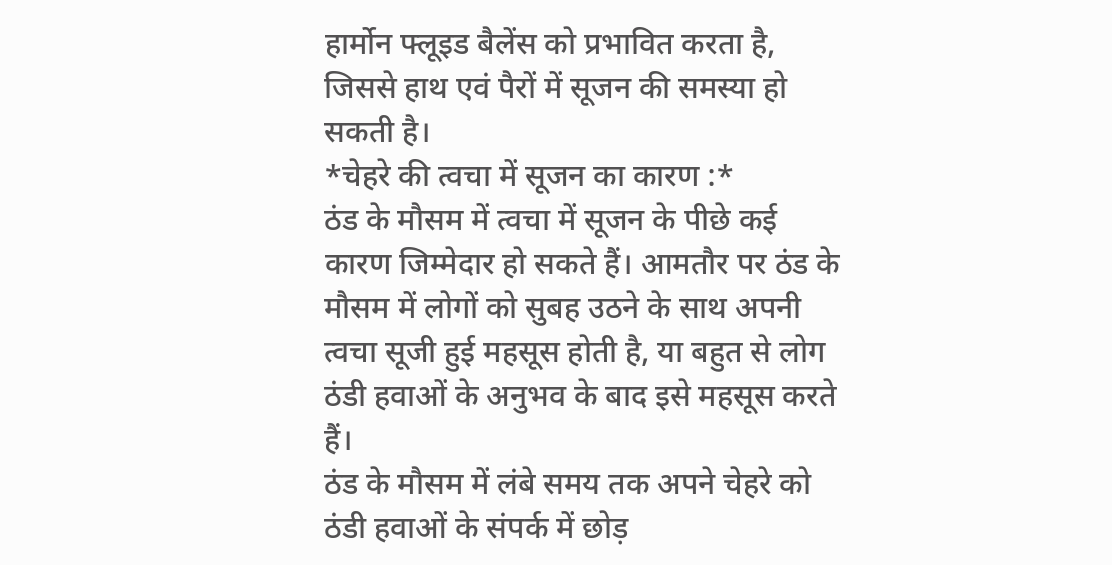हार्मोन फ्लूइड बैलेंस को प्रभावित करता है, जिससे हाथ एवं पैरों में सूजन की समस्या हो सकती है।
*चेहरे की त्वचा में सूजन का कारण :*
ठंड के मौसम में त्वचा में सूजन के पीछे कई कारण जिम्मेदार हो सकते हैं। आमतौर पर ठंड के मौसम में लोगों को सुबह उठने के साथ अपनी त्वचा सूजी हुई महसूस होती है, या बहुत से लोग ठंडी हवाओं के अनुभव के बाद इसे महसूस करते हैं।
ठंड के मौसम में लंबे समय तक अपने चेहरे को ठंडी हवाओं के संपर्क में छोड़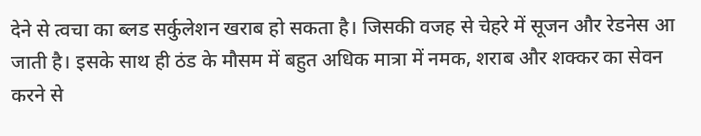देने से त्वचा का ब्लड सर्कुलेशन खराब हो सकता है। जिसकी वजह से चेहरे में सूजन और रेडनेस आ जाती है। इसके साथ ही ठंड के मौसम में बहुत अधिक मात्रा में नमक, शराब और शक्कर का सेवन करने से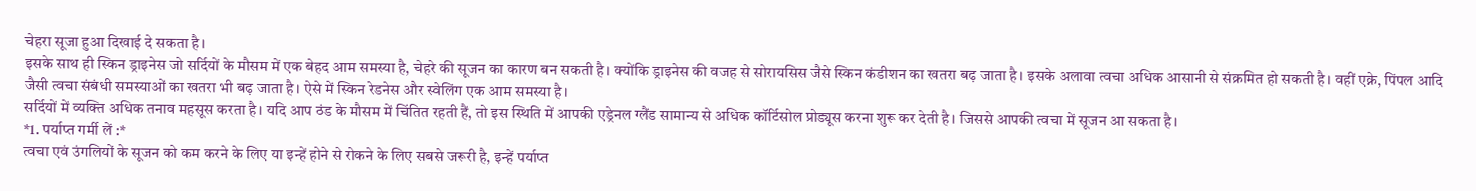चेहरा सूजा हुआ दिखाई दे सकता है।
इसके साथ ही स्किन ड्राइनेस जो सर्दियों के मौसम में एक बेहद आम समस्या है, चेहरे की सूजन का कारण बन सकती है। क्योंकि ड्राइनेस की वजह से सोरायसिस जैसे स्किन कंडीशन का खतरा बढ़ जाता है। इसके अलावा त्वचा अधिक आसानी से संक्रमित हो सकती है। वहीं एक्ने, पिंपल आदि जैसी त्वचा संबंधी समस्याओं का खतरा भी बढ़ जाता है। ऐसे में स्किन रेडनेस और स्वेलिंग एक आम समस्या है।
सर्दियों में व्यक्ति अधिक तनाव महसूस करता है। यदि आप ठंड के मौसम में चिंतित रहती हैं, तो इस स्थिति में आपकी एड्रेनल ग्लैंड सामान्य से अधिक कॉर्टिसोल प्रोड्यूस करना शुरू कर देती है। जिससे आपकी त्वचा में सूजन आ सकता है।
*1. पर्याप्त गर्मी लें :*
त्वचा एवं उंगलियों के सूजन को कम करने के लिए या इन्हें होने से रोकने के लिए सबसे जरूरी है, इन्हें पर्याप्त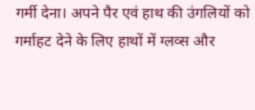गर्मी देना। अपने पैर एवं हाथ की उंगलियों को गर्माहट देने के लिए हाथों में ग्लव्स और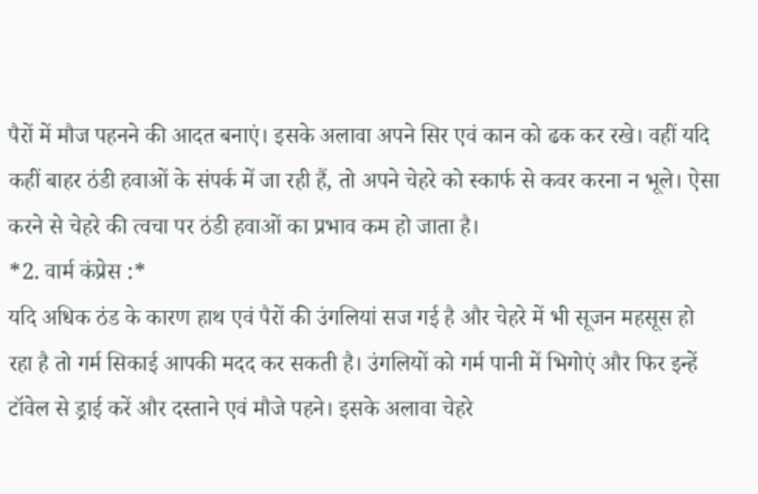पैरों में मौज पहनने की आदत बनाएं। इसके अलावा अपने सिर एवं कान को ढक कर रखे। वहीं यदि कहीं बाहर ठंडी हवाओं के संपर्क में जा रही हैं, तो अपने चेहरे को स्कार्फ से कवर करना न भूले। ऐसा करने से चेहरे की त्वचा पर ठंडी हवाओं का प्रभाव कम हो जाता है।
*2. वार्म कंप्रेस :*
यदि अधिक ठंड के कारण हाथ एवं पैरों की उंगलियां सज गई है और चेहरे में भी सूजन महसूस हो रहा है तो गर्म सिकाई आपकी मदद कर सकती है। उंगलियों को गर्म पानी में भिगोएं और फिर इन्हें टॉवेल से ड्राई करें और दस्ताने एवं मौजे पहने। इसके अलावा चेहरे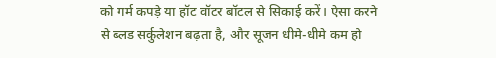को गर्म कपड़े या हॉट वॉटर बॉटल से सिकाई करें। ऐसा करने से ब्लड सर्कुलेशन बढ़ता है, और सूजन धीमे-धीमे कम हो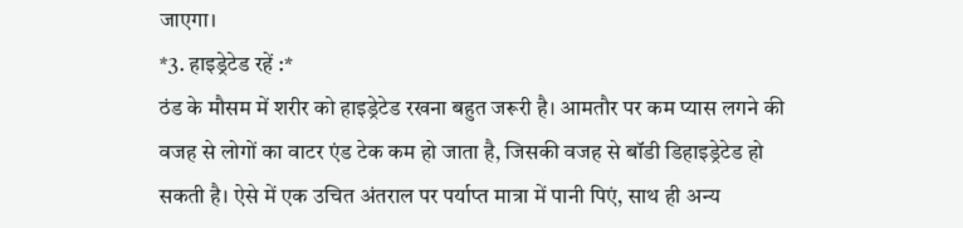जाएगा।
*3. हाइड्रेटेड रहें :*
ठंड के मौसम में शरीर को हाइड्रेटेड रखना बहुत जरूरी है। आमतौर पर कम प्यास लगने की वजह से लोगों का वाटर एंड टेक कम हो जाता है, जिसकी वजह से बॉडी डिहाइड्रेटेड हो सकती है। ऐसे में एक उचित अंतराल पर पर्याप्त मात्रा में पानी पिएं, साथ ही अन्य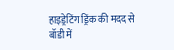हाइड्रेटिंग ड्रिंक की मदद से बॉडी में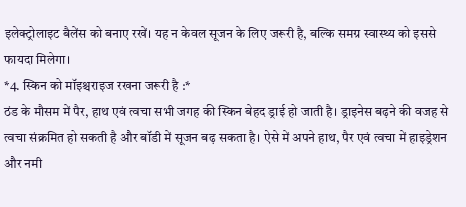इलेक्ट्रोलाइट बैलेंस को बनाए रखें। यह न केवल सूजन के लिए जरूरी है, बल्कि समग्र स्वास्थ्य को इससे फायदा मिलेगा।
*4. स्किन को मॉइश्चराइज रखना जरूरी है :*
ठंड के मौसम में पैर, हाथ एवं त्वचा सभी जगह की स्किन बेहद ड्राई हो जाती है। ड्राइनेस बढ़ने की वजह से त्वचा संक्रमित हो सकती है और बॉडी में सूजन बढ़ सकता है। ऐसे में अपने हाथ, पैर एवं त्वचा में हाइड्रेशन और नमी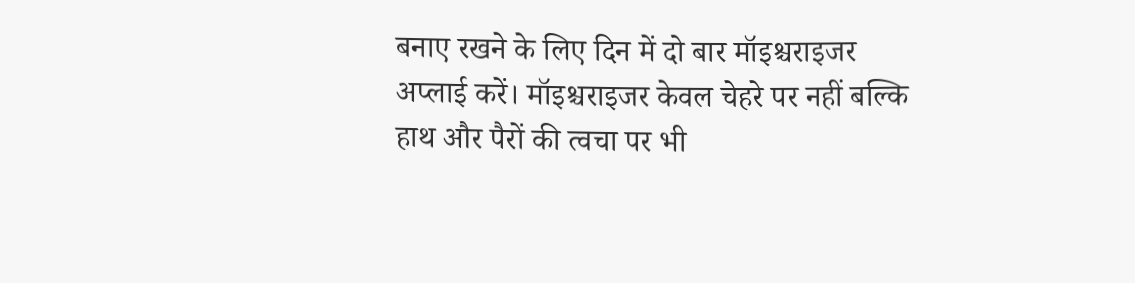बनाए रखने के लिए दिन में दो बार मॉइश्चराइजर अप्लाई करें। मॉइश्चराइजर केवल चेहरे पर नहीं बल्कि हाथ और पैरों की त्वचा पर भी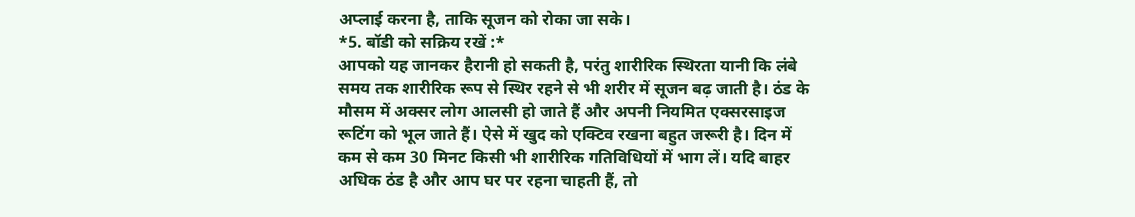अप्लाई करना है, ताकि सूजन को रोका जा सके।
*5. बॉडी को सक्रिय रखें :*
आपको यह जानकर हैरानी हो सकती है, परंतु शारीरिक स्थिरता यानी कि लंबे समय तक शारीरिक रूप से स्थिर रहने से भी शरीर में सूजन बढ़ जाती है। ठंड के मौसम में अक्सर लोग आलसी हो जाते हैं और अपनी नियमित एक्सरसाइज रूटिंग को भूल जाते हैं। ऐसे में खुद को एक्टिव रखना बहुत जरूरी है। दिन में कम से कम 30 मिनट किसी भी शारीरिक गतिविधियों में भाग लें। यदि बाहर अधिक ठंड है और आप घर पर रहना चाहती हैं, तो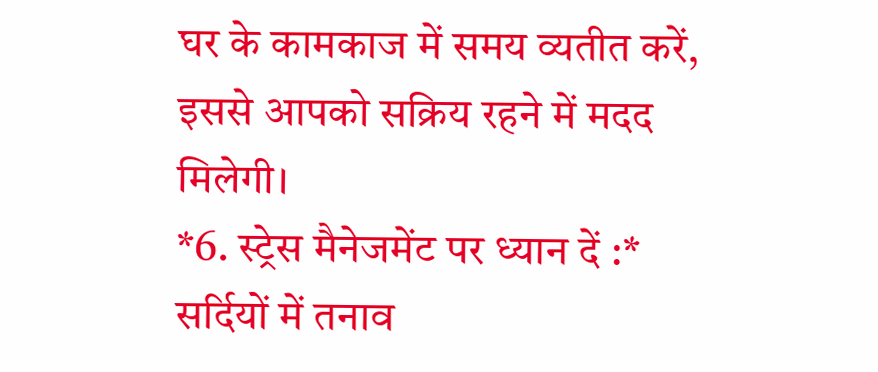घर के कामकाज में समय व्यतीत करें, इससे आपको सक्रिय रहने में मदद मिलेगी।
*6. स्ट्रेस मैनेजमेंट पर ध्यान दें :*
सर्दियों में तनाव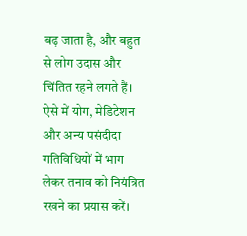बढ़ जाता है, और बहुत से लोग उदास और चिंतित रहने लगते हैं। ऐसे में योग, मेडिटेशन और अन्य पसंदीदा गतिविधियों में भाग लेकर तनाव को नियंत्रित रखने का प्रयास करें।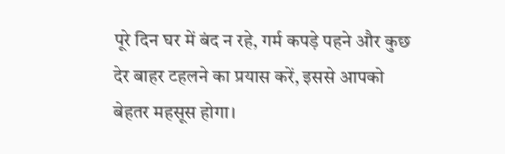पूरे दिन घर में बंद न रहे, गर्म कपड़े पहने और कुछ देर बाहर टहलने का प्रयास करें, इससे आपको बेहतर महसूस होगा।